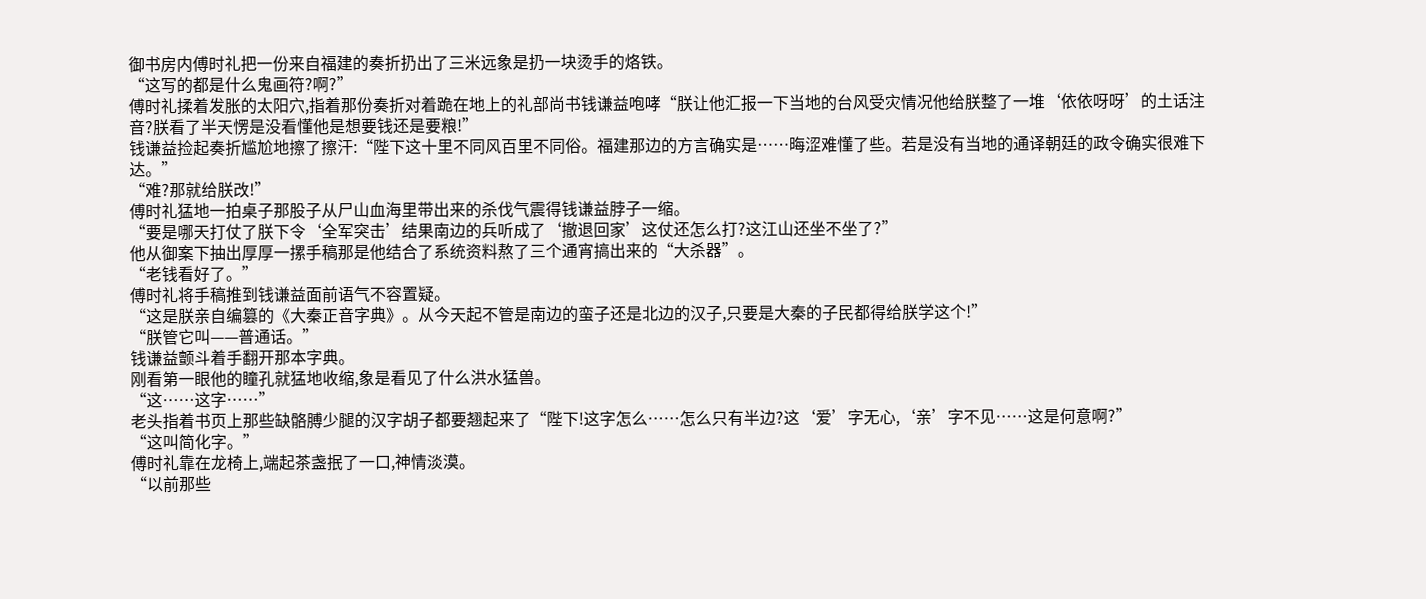御书房内傅时礼把一份来自福建的奏折扔出了三米远象是扔一块烫手的烙铁。
“这写的都是什么鬼画符?啊?”
傅时礼揉着发胀的太阳穴,指着那份奏折对着跪在地上的礼部尚书钱谦益咆哮“朕让他汇报一下当地的台风受灾情况他给朕整了一堆‘依依呀呀’的土话注音?朕看了半天愣是没看懂他是想要钱还是要粮!”
钱谦益捡起奏折尴尬地擦了擦汗:“陛下这十里不同风百里不同俗。福建那边的方言确实是……晦涩难懂了些。若是没有当地的通译朝廷的政令确实很难下达。”
“难?那就给朕改!”
傅时礼猛地一拍桌子那股子从尸山血海里带出来的杀伐气震得钱谦益脖子一缩。
“要是哪天打仗了朕下令‘全军突击’结果南边的兵听成了‘撤退回家’这仗还怎么打?这江山还坐不坐了?”
他从御案下抽出厚厚一摞手稿那是他结合了系统资料熬了三个通宵搞出来的“大杀器”。
“老钱看好了。”
傅时礼将手稿推到钱谦益面前语气不容置疑。
“这是朕亲自编篡的《大秦正音字典》。从今天起不管是南边的蛮子还是北边的汉子,只要是大秦的子民都得给朕学这个!”
“朕管它叫——普通话。”
钱谦益颤斗着手翻开那本字典。
刚看第一眼他的瞳孔就猛地收缩,象是看见了什么洪水猛兽。
“这……这字……”
老头指着书页上那些缺骼膊少腿的汉字胡子都要翘起来了“陛下!这字怎么……怎么只有半边?这‘爱’字无心,‘亲’字不见……这是何意啊?”
“这叫简化字。”
傅时礼靠在龙椅上,端起茶盏抿了一口,神情淡漠。
“以前那些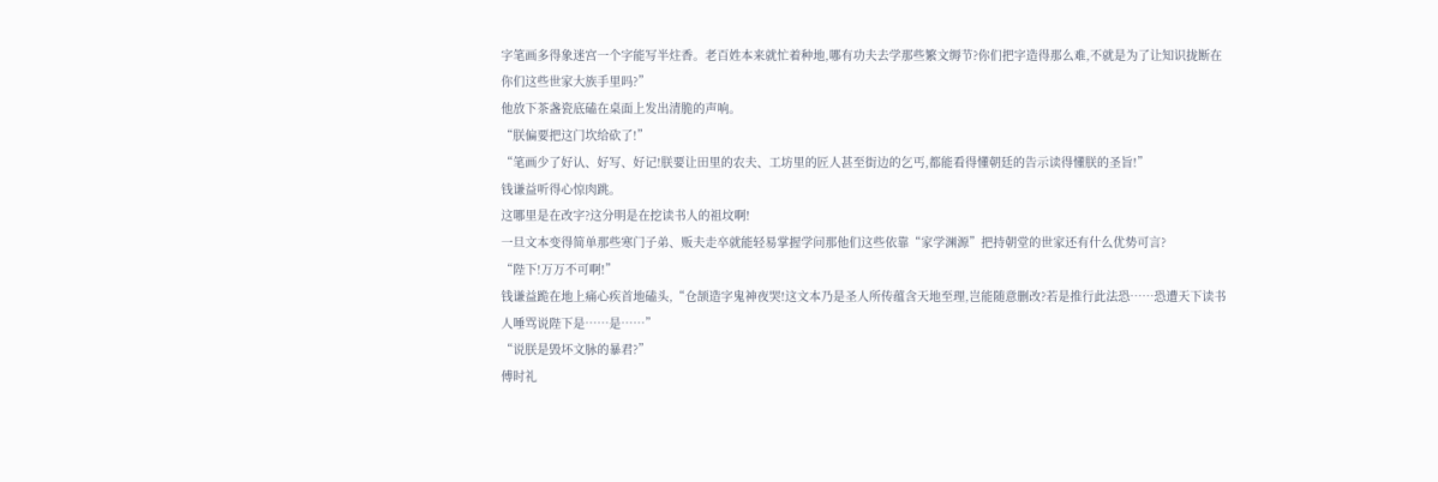字笔画多得象迷宫一个字能写半炷香。老百姓本来就忙着种地,哪有功夫去学那些繁文缛节?你们把字造得那么难,不就是为了让知识拢断在你们这些世家大族手里吗?”
他放下茶盏瓷底磕在桌面上发出清脆的声响。
“朕偏要把这门坎给砍了!”
“笔画少了好认、好写、好记!朕要让田里的农夫、工坊里的匠人甚至街边的乞丐,都能看得懂朝廷的告示读得懂朕的圣旨!”
钱谦益听得心惊肉跳。
这哪里是在改字?这分明是在挖读书人的祖坟啊!
一旦文本变得简单那些寒门子弟、贩夫走卒就能轻易掌握学问那他们这些依靠“家学渊源”把持朝堂的世家还有什么优势可言?
“陛下!万万不可啊!”
钱谦益跪在地上痛心疾首地磕头,“仓颉造字鬼神夜哭!这文本乃是圣人所传蕴含天地至理,岂能随意删改?若是推行此法恐……恐遭天下读书人唾骂说陛下是……是……”
“说朕是毁坏文脉的暴君?”
傅时礼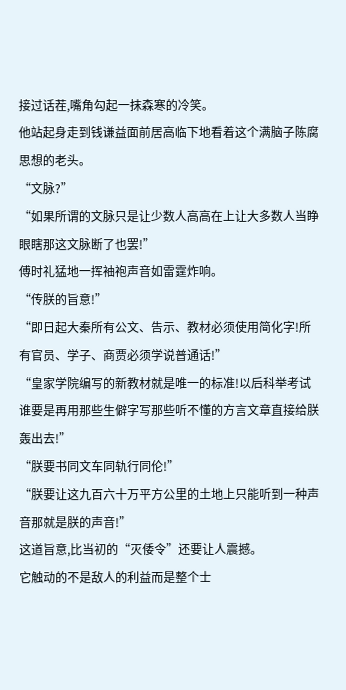接过话茬,嘴角勾起一抹森寒的冷笑。
他站起身走到钱谦益面前居高临下地看着这个满脑子陈腐思想的老头。
“文脉?”
“如果所谓的文脉只是让少数人高高在上让大多数人当睁眼瞎那这文脉断了也罢!”
傅时礼猛地一挥袖袍声音如雷霆炸响。
“传朕的旨意!”
“即日起大秦所有公文、告示、教材必须使用简化字!所有官员、学子、商贾必须学说普通话!”
“皇家学院编写的新教材就是唯一的标准!以后科举考试谁要是再用那些生僻字写那些听不懂的方言文章直接给朕轰出去!”
“朕要书同文车同轨行同伦!”
“朕要让这九百六十万平方公里的土地上只能听到一种声音那就是朕的声音!”
这道旨意,比当初的“灭倭令”还要让人震撼。
它触动的不是敌人的利益而是整个士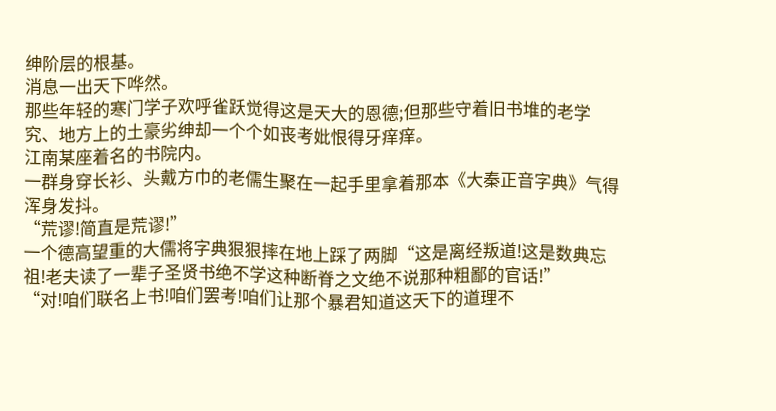绅阶层的根基。
消息一出天下哗然。
那些年轻的寒门学子欢呼雀跃觉得这是天大的恩德;但那些守着旧书堆的老学究、地方上的土豪劣绅却一个个如丧考妣恨得牙痒痒。
江南某座着名的书院内。
一群身穿长衫、头戴方巾的老儒生聚在一起手里拿着那本《大秦正音字典》气得浑身发抖。
“荒谬!简直是荒谬!”
一个德高望重的大儒将字典狠狠摔在地上踩了两脚“这是离经叛道!这是数典忘祖!老夫读了一辈子圣贤书绝不学这种断脊之文绝不说那种粗鄙的官话!”
“对!咱们联名上书!咱们罢考!咱们让那个暴君知道这天下的道理不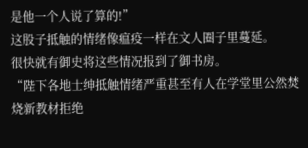是他一个人说了算的!”
这股子抵触的情绪像瘟疫一样在文人圈子里蔓延。
很快就有御史将这些情况报到了御书房。
“陛下各地士绅抵触情绪严重甚至有人在学堂里公然焚烧新教材拒绝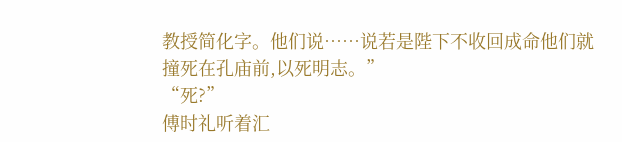教授简化字。他们说……说若是陛下不收回成命他们就撞死在孔庙前,以死明志。”
“死?”
傅时礼听着汇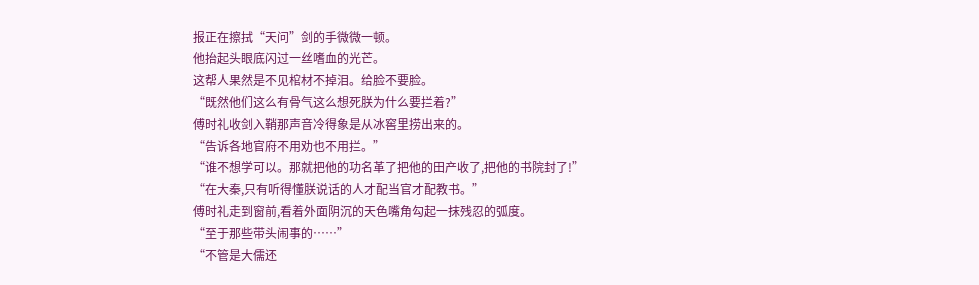报正在擦拭“天问”剑的手微微一顿。
他抬起头眼底闪过一丝嗜血的光芒。
这帮人果然是不见棺材不掉泪。给脸不要脸。
“既然他们这么有骨气这么想死朕为什么要拦着?”
傅时礼收剑入鞘那声音冷得象是从冰窖里捞出来的。
“告诉各地官府不用劝也不用拦。”
“谁不想学可以。那就把他的功名革了把他的田产收了,把他的书院封了!”
“在大秦,只有听得懂朕说话的人才配当官才配教书。”
傅时礼走到窗前,看着外面阴沉的天色嘴角勾起一抹残忍的弧度。
“至于那些带头闹事的……”
“不管是大儒还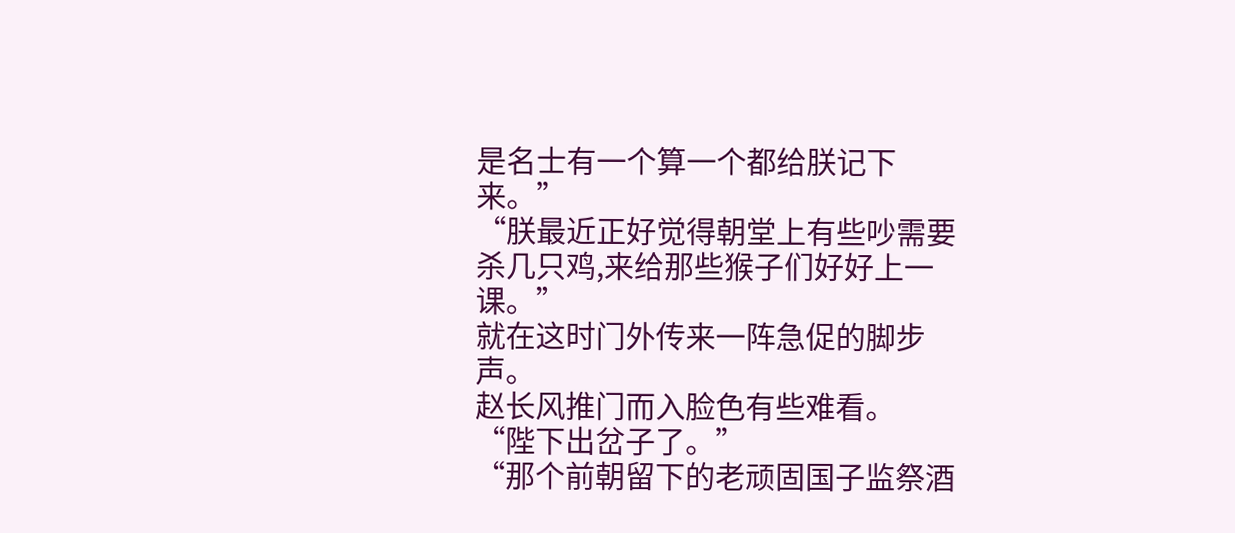是名士有一个算一个都给朕记下来。”
“朕最近正好觉得朝堂上有些吵需要杀几只鸡,来给那些猴子们好好上一课。”
就在这时门外传来一阵急促的脚步声。
赵长风推门而入脸色有些难看。
“陛下出岔子了。”
“那个前朝留下的老顽固国子监祭酒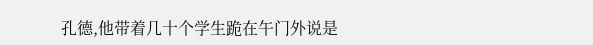孔德,他带着几十个学生跪在午门外说是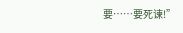要……要死谏!”